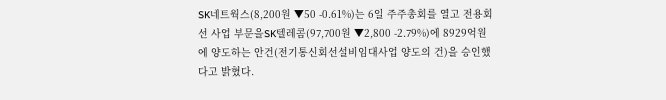SK네트웍스(8,200원 ▼50 -0.61%)는 6일 주주총회를 열고 전용회선 사업 부문을SK텔레콤(97,700원 ▼2,800 -2.79%)에 8929억원에 양도하는 안건(전기통신회선설비임대사업 양도의 건)을 승인했다고 밝혔다.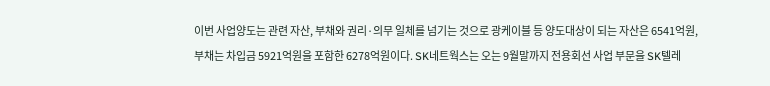이번 사업양도는 관련 자산, 부채와 권리·의무 일체를 넘기는 것으로 광케이블 등 양도대상이 되는 자산은 6541억원, 부채는 차입금 5921억원을 포함한 6278억원이다. SK네트웍스는 오는 9월말까지 전용회선 사업 부문을 SK텔레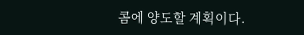콤에 양도할 계획이다.